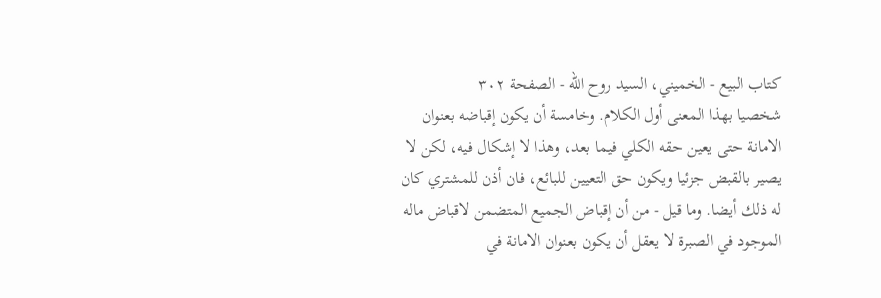كتاب البيع - الخميني، السيد روح الله - الصفحة ٣٠٢
شخصيا بهذا المعنى أول الكلام. وخامسة أن يكون إقباضه بعنوان الامانة حتى يعين حقه الكلي فيما بعد، وهذا لا إشكال فيه، لكن لا يصير بالقبض جزئيا ويكون حق التعيين للبائع، فان أذن للمشتري كان له ذلك أيضا. وما قيل - من أن إقباض الجميع المتضمن لاقباض ماله الموجود في الصبرة لا يعقل أن يكون بعنوان الامانة في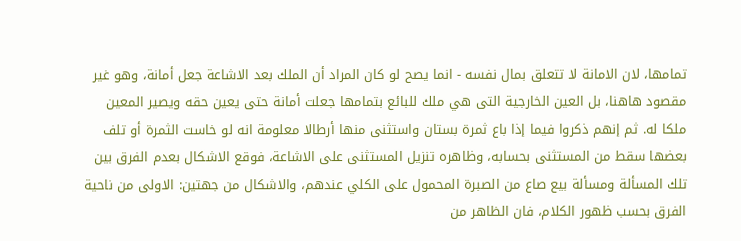تمامها، لان الامانة لا تتعلق بمال نفسه - انما يصح لو كان المراد أن الملك بعد الاشاعة جعل أمانة، وهو غير مقصود هاهنا، بل العين الخارجية التى هي ملك للبائع بتمامها جعلت أمانة حتى يعين حقه ويصير المعين ملكا له. ثم إنهم ذكروا فيما إذا باع ثمرة بستان واستثنى منها أرطالا معلومة انه لو خاست الثمرة أو تلف بعضها سقط من المستثنى بحسابه، وظاهره تنزيل المستثنى على الاشاعة، فوقع الاشكال بعدم الفرق بين تلك المسألة ومسألة بيع صاع من الصبرة المحمول على الكلي عندهم، والاشكال من جهتين: الاولى من ناحية الفرق بحسب ظهور الكلام، فان الظاهر من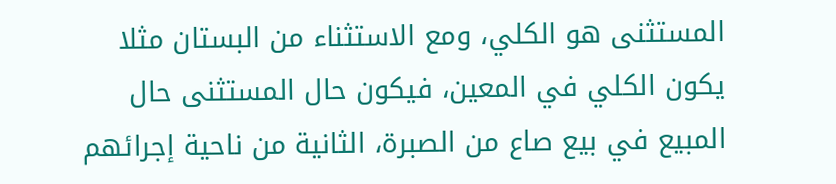المستثنى هو الكلي، ومع الاستثناء من البستان مثلا يكون الكلي في المعين، فيكون حال المستثنى حال المبيع في بيع صاع من الصبرة، الثانية من ناحية إجرائهم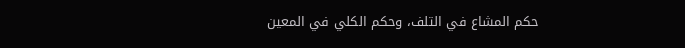حكم المشاع في التلف، وحكم الكلي في المعين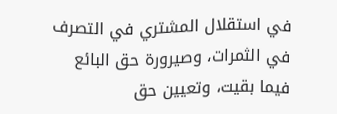في استقلال المشتري في التصرف في الثمرات، وصيرورة حق البائع فيما بقيت، وتعيين حق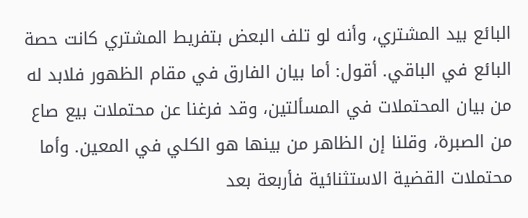البائع بيد المشتري، وأنه لو تلف البعض بتفريط المشتري كانت حصة البائع في الباقي. أقول: أما بيان الفارق في مقام الظهور فلابد له من بيان المحتملات في المسألتين، وقد فرغنا عن محتملات بيع صاع من الصبرة، وقلنا إن الظاهر من بينها هو الكلي في المعين. وأما محتملات القضية الاستثنائية فأربعة بعد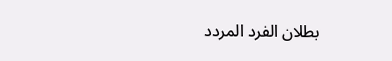بطلان الفرد المردد